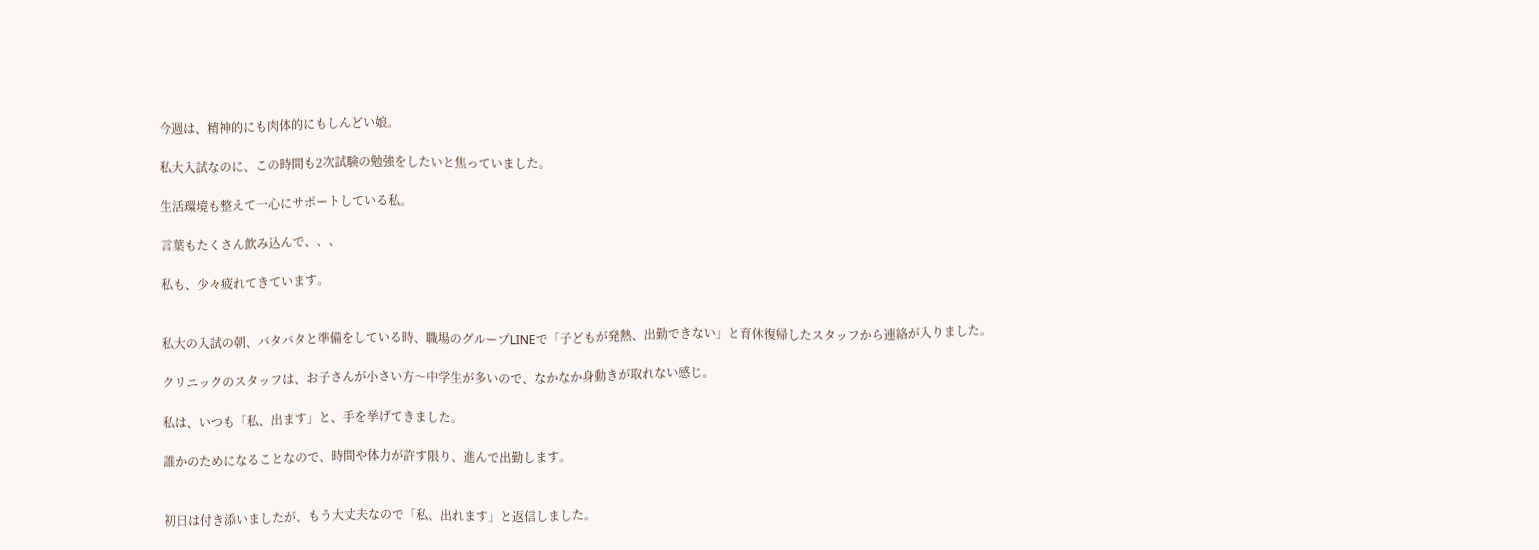今週は、精神的にも肉体的にもしんどい娘。

私大入試なのに、この時間も2次試験の勉強をしたいと焦っていました。

生活環境も整えて一心にサポートしている私。

言葉もたくさん飲み込んで、、、

私も、少々疲れてきています。


私大の入試の朝、バタバタと準備をしている時、職場のグループLINEで「子どもが発熱、出勤できない」と育休復帰したスタッフから連絡が入りました。

クリニックのスタッフは、お子さんが小さい方〜中学生が多いので、なかなか身動きが取れない感じ。

私は、いつも「私、出ます」と、手を挙げてきました。

誰かのためになることなので、時間や体力が許す限り、進んで出勤します。


初日は付き添いましたが、もう大丈夫なので「私、出れます」と返信しました。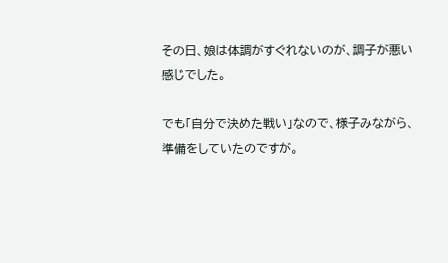その日、娘は体調がすぐれないのが、調子が悪い感じでした。

でも「自分で決めた戦い」なので、様子みながら、準備をしていたのですが。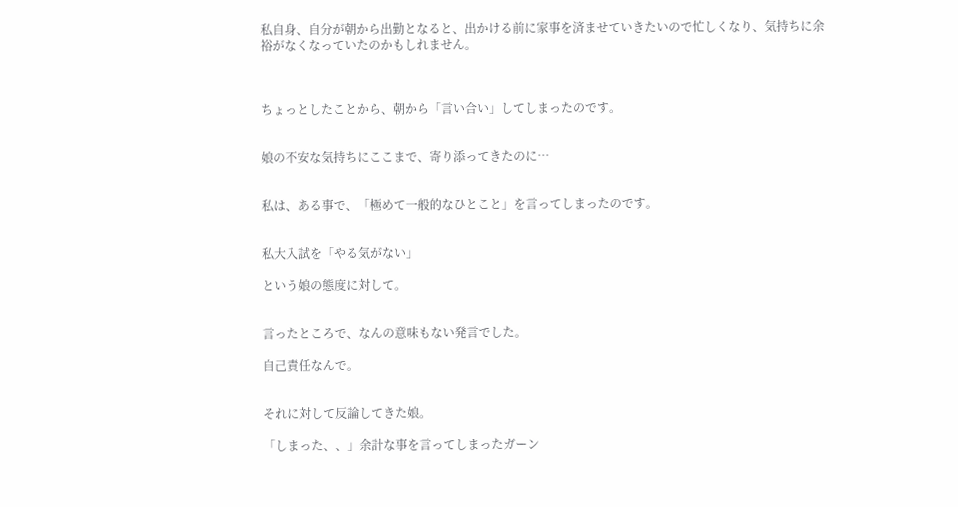私自身、自分が朝から出勤となると、出かける前に家事を済ませていきたいので忙しくなり、気持ちに余裕がなくなっていたのかもしれません。



ちょっとしたことから、朝から「言い合い」してしまったのです。


娘の不安な気持ちにここまで、寄り添ってきたのに…


私は、ある事で、「極めて一般的なひとこと」を言ってしまったのです。


私大入試を「やる気がない」

という娘の態度に対して。


言ったところで、なんの意味もない発言でした。

自己責任なんで。


それに対して反論してきた娘。

「しまった、、」余計な事を言ってしまったガーン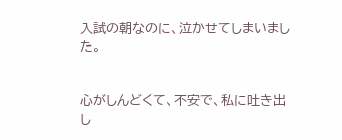入試の朝なのに、泣かせてしまいました。


心がしんどくて、不安で、私に吐き出し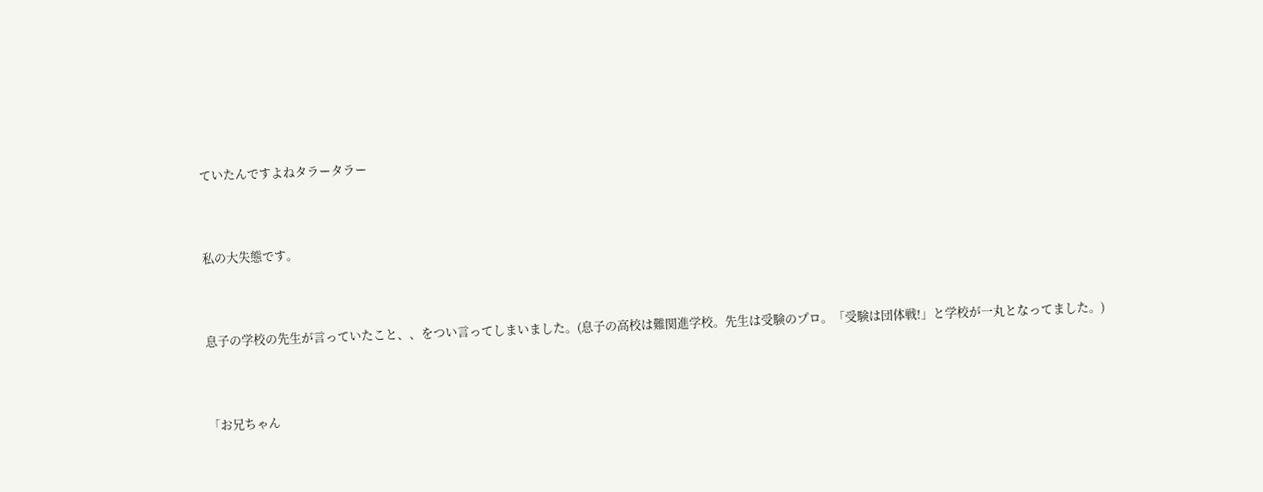ていたんですよねタラータラー


私の大失態です。


息子の学校の先生が言っていたこと、、をつい言ってしまいました。(息子の高校は難関進学校。先生は受験のプロ。「受験は団体戦!」と学校が一丸となってました。)


「お兄ちゃん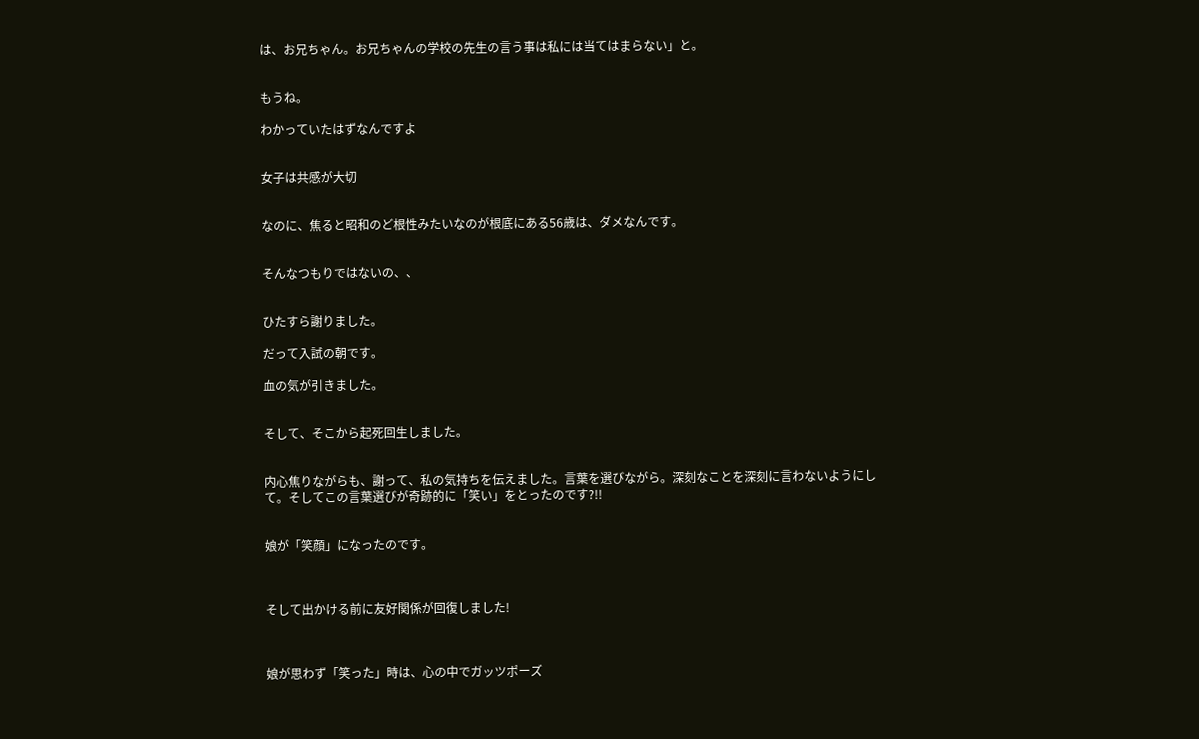は、お兄ちゃん。お兄ちゃんの学校の先生の言う事は私には当てはまらない」と。


もうね。

わかっていたはずなんですよ


女子は共感が大切


なのに、焦ると昭和のど根性みたいなのが根底にある56歳は、ダメなんです。


そんなつもりではないの、、


ひたすら謝りました。

だって入試の朝です。

血の気が引きました。


そして、そこから起死回生しました。


内心焦りながらも、謝って、私の気持ちを伝えました。言葉を選びながら。深刻なことを深刻に言わないようにして。そしてこの言葉選びが奇跡的に「笑い」をとったのです?!!


娘が「笑顔」になったのです。



そして出かける前に友好関係が回復しました!



娘が思わず「笑った」時は、心の中でガッツポーズ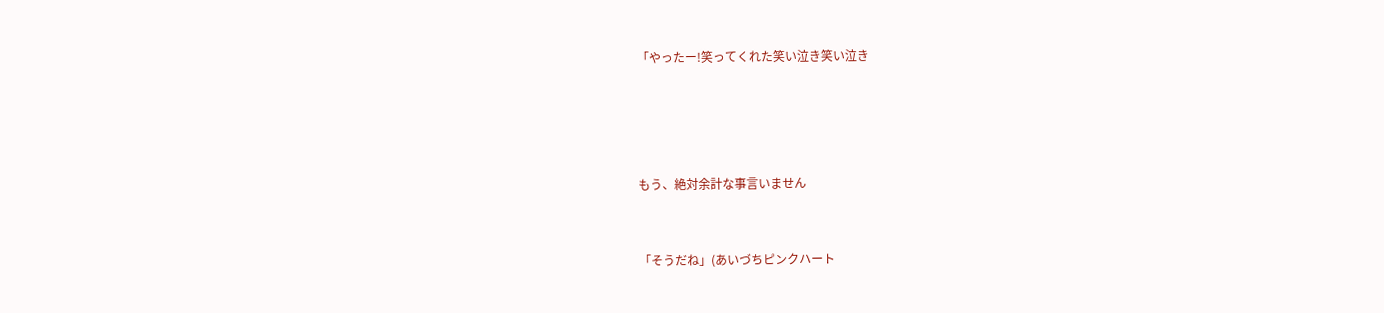「やったー!笑ってくれた笑い泣き笑い泣き




もう、絶対余計な事言いません


「そうだね」(あいづちピンクハート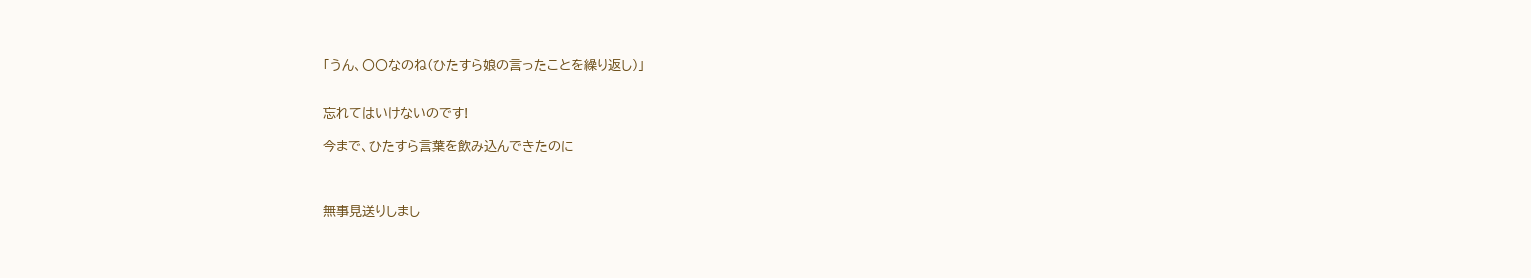「うん、〇〇なのね(ひたすら娘の言ったことを繰り返し)」


忘れてはいけないのです!

今まで、ひたすら言葉を飲み込んできたのに



無事見送りしまし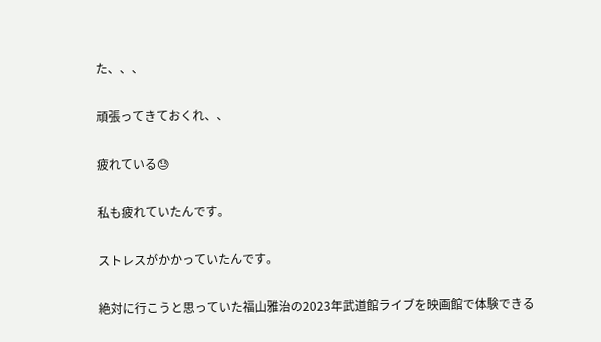た、、、


頑張ってきておくれ、、


疲れている😓


私も疲れていたんです。


ストレスがかかっていたんです。


絶対に行こうと思っていた福山雅治の2023年武道館ライブを映画館で体験できる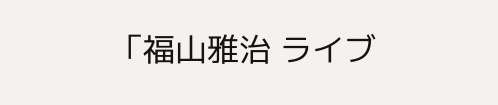「福山雅治 ライブ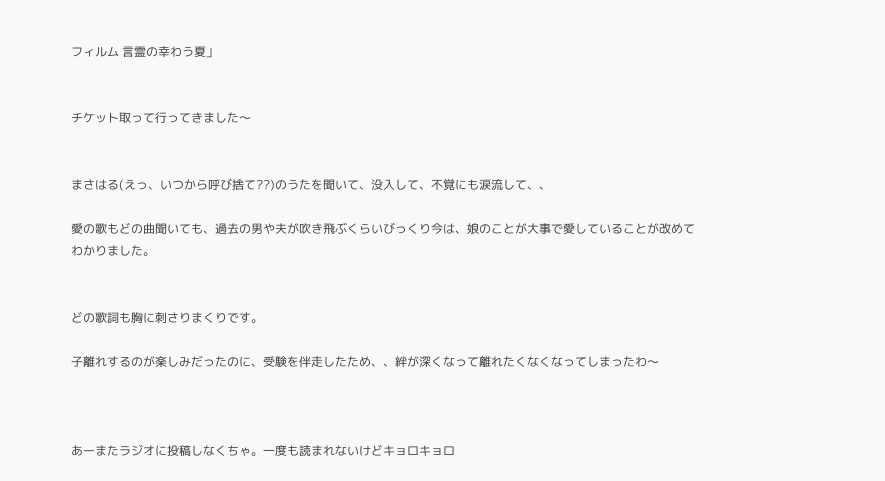フィルム 言霊の幸わう夏」


チケット取って行ってきました〜


まさはる(えっ、いつから呼び捨て??)のうたを聞いて、没入して、不覚にも涙流して、、

愛の歌もどの曲聞いても、過去の男や夫が吹き飛ぶくらいびっくり今は、娘のことが大事で愛していることが改めてわかりました。


どの歌詞も胸に刺さりまくりです。

子離れするのが楽しみだったのに、受験を伴走したため、、絆が深くなって離れたくなくなってしまったわ〜



あーまたラジオに投稿しなくちゃ。一度も読まれないけどキョロキョロ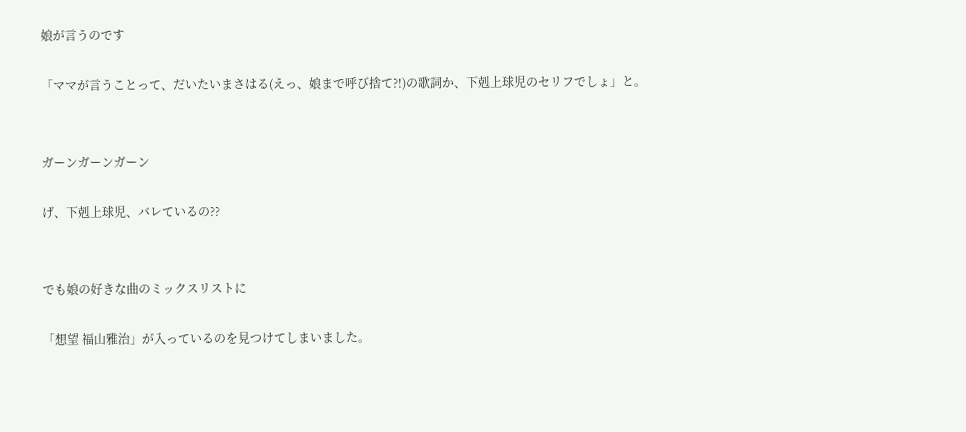娘が言うのです

「ママが言うことって、だいたいまさはる(えっ、娘まで呼び捨て?!)の歌詞か、下剋上球児のセリフでしょ」と。


ガーンガーンガーン

げ、下剋上球児、バレているの??


でも娘の好きな曲のミックスリストに

「想望 福山雅治」が入っているのを見つけてしまいました。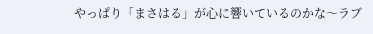やっぱり「まさはる」が心に響いているのかな〜ラブ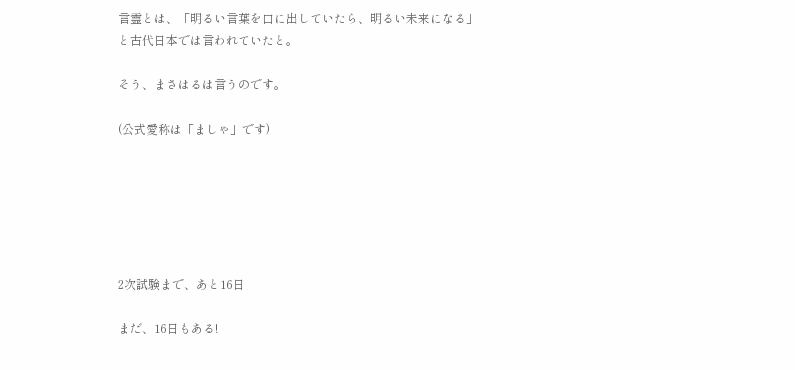言霊とは、「明るい言葉を口に出していたら、明るい未来になる」と古代日本では言われていたと。

そう、まさはるは言うのです。

(公式愛称は「ましゃ」です)






2次試験まで、あと16日

まだ、16日もある!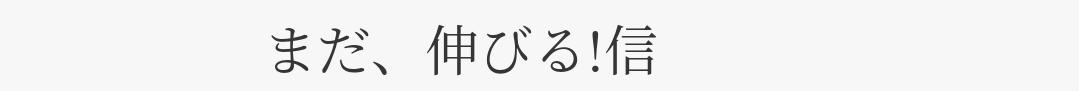まだ、伸びる!信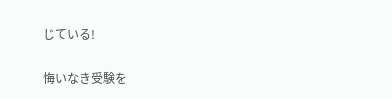じている!

悔いなき受験を